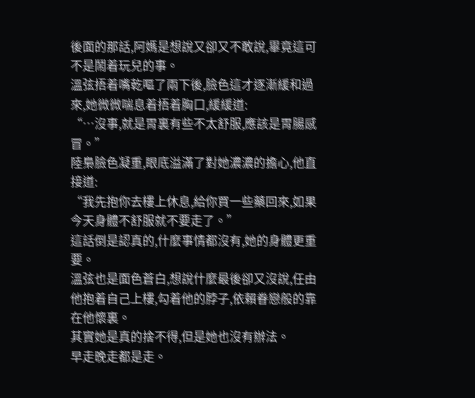後面的那話,阿媽是想說又卻又不敢說,畢竟這可不是鬧着玩兒的事。
溫弦捂着嘴乾嘔了兩下後,臉色這才逐漸緩和過來,她微微喘息着捂着胸口,緩緩道:
“…沒事,就是胃裏有些不太舒服,應該是胃腸感冒。”
陸梟臉色凝重,眼底溢滿了對她濃濃的擔心,他直接道:
“我先抱你去樓上休息,給你買一些藥回來,如果今天身體不舒服就不要走了。”
這話倒是認真的,什麼事情都沒有,她的身體更重要。
溫弦也是面色蒼白,想說什麼最後卻又沒說,任由他抱着自己上樓,勾着他的脖子,依賴眷戀般的靠在他懷裏。
其實她是真的捨不得,但是她也沒有辦法。
早走晚走都是走。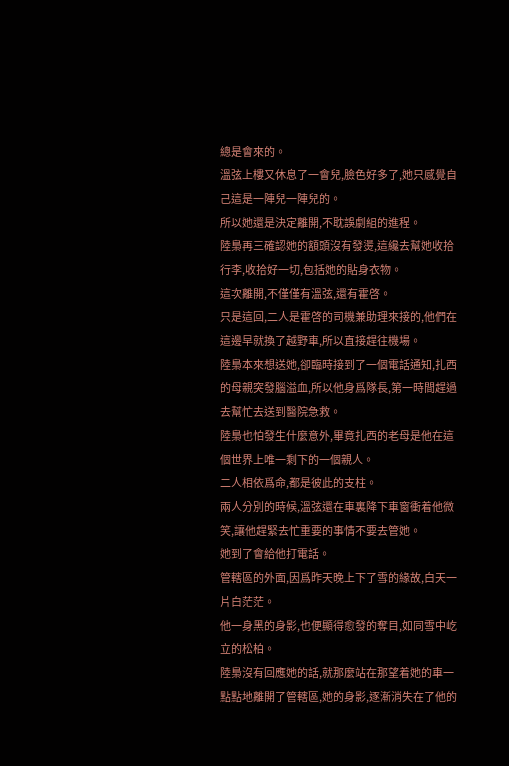總是會來的。
溫弦上樓又休息了一會兒,臉色好多了,她只感覺自己這是一陣兒一陣兒的。
所以她還是決定離開,不耽誤劇組的進程。
陸梟再三確認她的額頭沒有發燙,這纔去幫她收拾行李,收拾好一切,包括她的貼身衣物。
這次離開,不僅僅有溫弦,還有霍啓。
只是這回,二人是霍啓的司機兼助理來接的,他們在這邊早就換了越野車,所以直接趕往機場。
陸梟本來想送她,卻臨時接到了一個電話通知,扎西的母親突發腦溢血,所以他身爲隊長,第一時間趕過去幫忙去送到醫院急救。
陸梟也怕發生什麼意外,畢竟扎西的老母是他在這個世界上唯一剩下的一個親人。
二人相依爲命,都是彼此的支柱。
兩人分別的時候,溫弦還在車裏降下車窗衝着他微笑,讓他趕緊去忙重要的事情不要去管她。
她到了會給他打電話。
管轄區的外面,因爲昨天晚上下了雪的緣故,白天一片白茫茫。
他一身黑的身影,也便顯得愈發的奪目,如同雪中屹立的松柏。
陸梟沒有回應她的話,就那麼站在那望着她的車一點點地離開了管轄區,她的身影,逐漸消失在了他的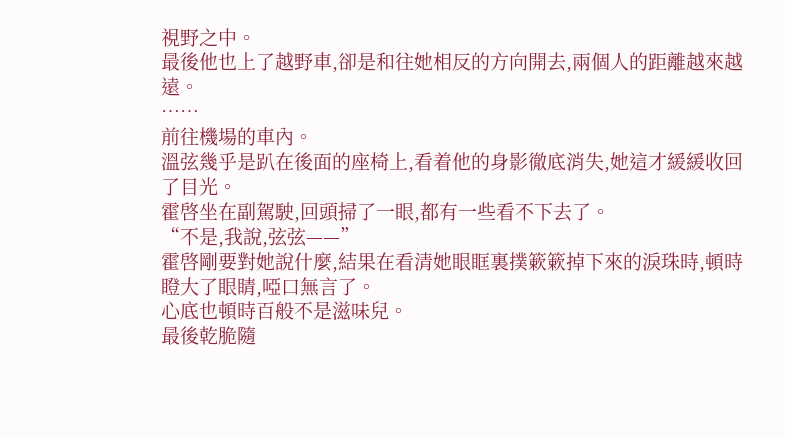視野之中。
最後他也上了越野車,卻是和往她相反的方向開去,兩個人的距離越來越遠。
……
前往機場的車內。
溫弦幾乎是趴在後面的座椅上,看着他的身影徹底消失,她這才緩緩收回了目光。
霍啓坐在副駕駛,回頭掃了一眼,都有一些看不下去了。
“不是,我說,弦弦——”
霍啓剛要對她說什麼,結果在看清她眼眶裏撲簌簌掉下來的淚珠時,頓時瞪大了眼睛,啞口無言了。
心底也頓時百般不是滋味兒。
最後乾脆隨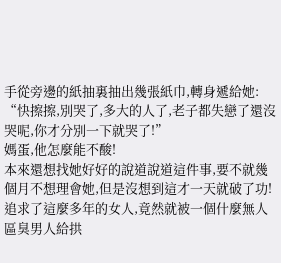手從旁邊的紙抽裏抽出幾張紙巾,轉身遞給她:
“快擦擦,別哭了,多大的人了,老子都失戀了還沒哭呢,你才分別一下就哭了!”
媽蛋,他怎麼能不酸!
本來還想找她好好的說道說道這件事,要不就幾個月不想理會她,但是沒想到這才一天就破了功!
追求了這麼多年的女人,竟然就被一個什麼無人區臭男人給拱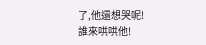了,他還想哭呢!
誰來哄哄他!